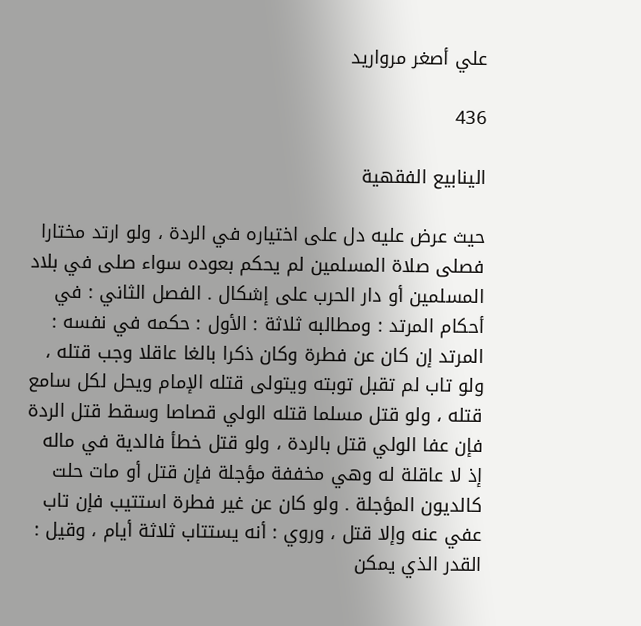علي أصغر مرواريد

436

الينابيع الفقهية

حيث عرض عليه دل على اختياره في الردة ، ولو ارتد مختارا فصلى صلاة المسلمين لم يحكم بعوده سواء صلى في بلاد المسلمين أو دار الحرب على إشكال . الفصل الثاني : في أحكام المرتد : ومطالبه ثلاثة : الأول : حكمه في نفسه : المرتد إن كان عن فطرة وكان ذكرا بالغا عاقلا وجب قتله ، ولو تاب لم تقبل توبته ويتولى قتله الإمام ويحل لكل سامع قتله ، ولو قتل مسلما قتله الولي قصاصا وسقط قتل الردة فإن عفا الولي قتل بالردة ، ولو قتل خطأ فالدية في ماله إذ لا عاقلة له وهي مخففة مؤجلة فإن قتل أو مات حلت كالديون المؤجلة . ولو كان عن غير فطرة استتيب فإن تاب عفي عنه وإلا قتل ، وروي : أنه يستتاب ثلاثة أيام ، وقيل : القدر الذي يمكن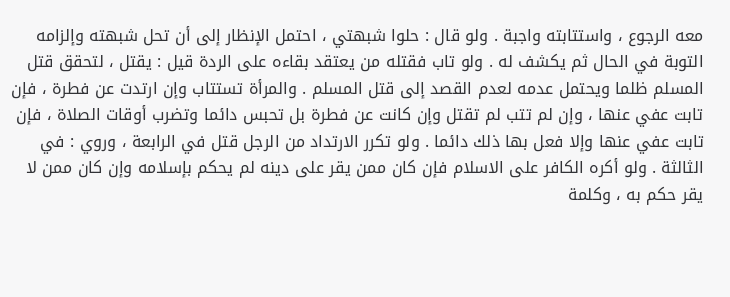معه الرجوع ، واستتابته واجبة . ولو قال : حلوا شبهتي ، احتمل الإنظار إلى أن تحل شبهته وإلزامه التوبة في الحال ثم يكشف له . ولو تاب فقتله من يعتقد بقاءه على الردة قيل : يقتل ، لتحقق قتل المسلم ظلما ويحتمل عدمه لعدم القصد إلى قتل المسلم . والمرأة تستتاب وإن ارتدت عن فطرة ، فإن تابت عفي عنها ، وإن لم تتب لم تقتل وإن كانت عن فطرة بل تحبس دائما وتضرب أوقات الصلاة ، فإن تابت عفي عنها وإلا فعل بها ذلك دائما . ولو تكرر الارتداد من الرجل قتل في الرابعة ، وروي : في الثالثة . ولو أكره الكافر على الاسلام فإن كان ممن يقر على دينه لم يحكم بإسلامه وإن كان ممن لا يقر حكم به ، وكلمة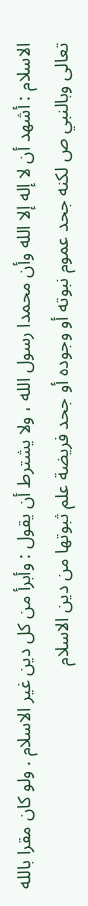الاسلام : أشهد أن لا إله إلا الله وأن محمدا رسول الله ، ولا يشترط أن يقول : وأبرأ من كل دين غير الاسلام . ولو كان مقرا بالله تعالى وبالنبي ص لكنه جحد عموم نبوته أو وجوده أو جحد فريضة علم ثبوتها من دين الاسلام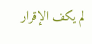لم يكف الإقرار